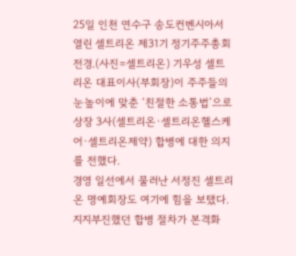25일 인천 연수구 송도컨벤시아서 열린 셀트리온 제31기 정기주주총회 전경.(사진=셀트리온) 기우성 셀트리온 대표이사(부회장)이 주주들의 눈높이에 맞춘 ‘친절한 소통법’으로 상장 3사(셀트리온·셀트리온헬스케어·셀트리온제약) 합병에 대한 의지를 전했다.
경영 일선에서 물러난 서정진 셀트리온 명예회장도 여기에 힘을 보탰다. 지지부진했던 합병 절차가 본격화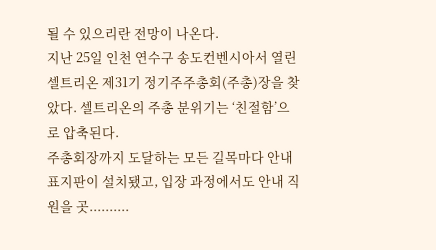될 수 있으리란 전망이 나온다.
지난 25일 인천 연수구 송도컨벤시아서 열린 셀트리온 제31기 정기주주총회(주총)장을 찾았다. 셀트리온의 주총 분위기는 ‘친절함’으로 압축된다.
주총회장까지 도달하는 모든 길목마다 안내 표지판이 설치됐고, 입장 과정에서도 안내 직원을 곳..........